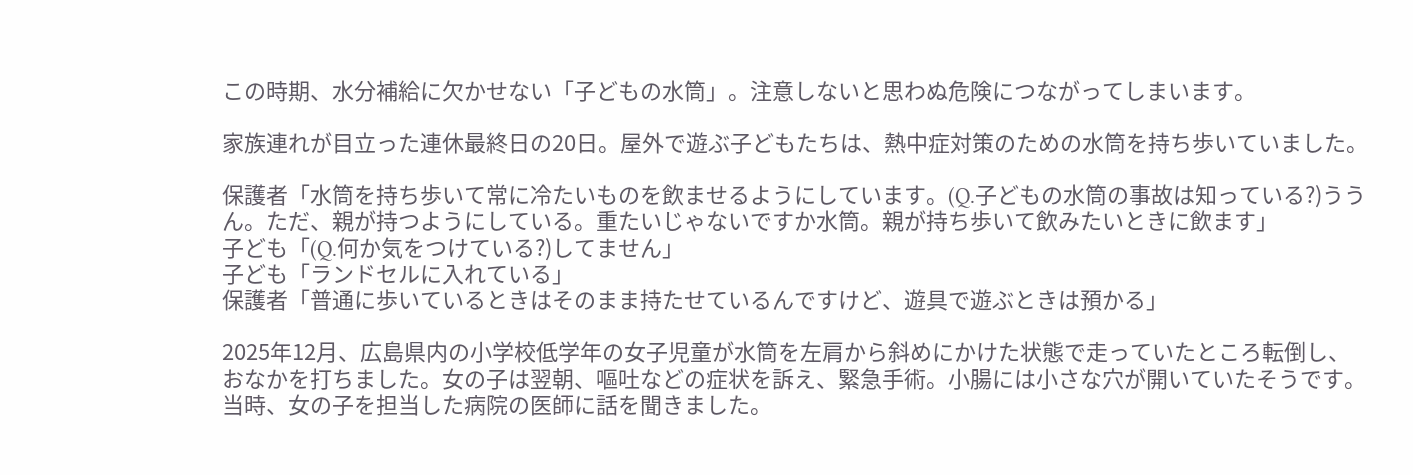この時期、水分補給に欠かせない「子どもの水筒」。注意しないと思わぬ危険につながってしまいます。

家族連れが目立った連休最終日の20日。屋外で遊ぶ子どもたちは、熱中症対策のための水筒を持ち歩いていました。

保護者「水筒を持ち歩いて常に冷たいものを飲ませるようにしています。(Q.子どもの水筒の事故は知っている?)ううん。ただ、親が持つようにしている。重たいじゃないですか水筒。親が持ち歩いて飲みたいときに飲ます」
子ども「(Q.何か気をつけている?)してません」
子ども「ランドセルに入れている」
保護者「普通に歩いているときはそのまま持たせているんですけど、遊具で遊ぶときは預かる」

2025年12月、広島県内の小学校低学年の女子児童が水筒を左肩から斜めにかけた状態で走っていたところ転倒し、おなかを打ちました。女の子は翌朝、嘔吐などの症状を訴え、緊急手術。小腸には小さな穴が開いていたそうです。当時、女の子を担当した病院の医師に話を聞きました。